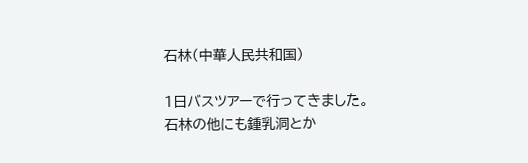石林(中華人民共和国)

1日バスツアーで行ってきました。
石林の他にも鍾乳洞とか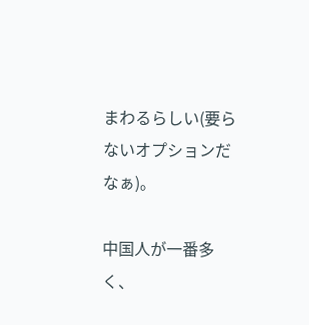まわるらしい(要らないオプションだなぁ)。

中国人が一番多く、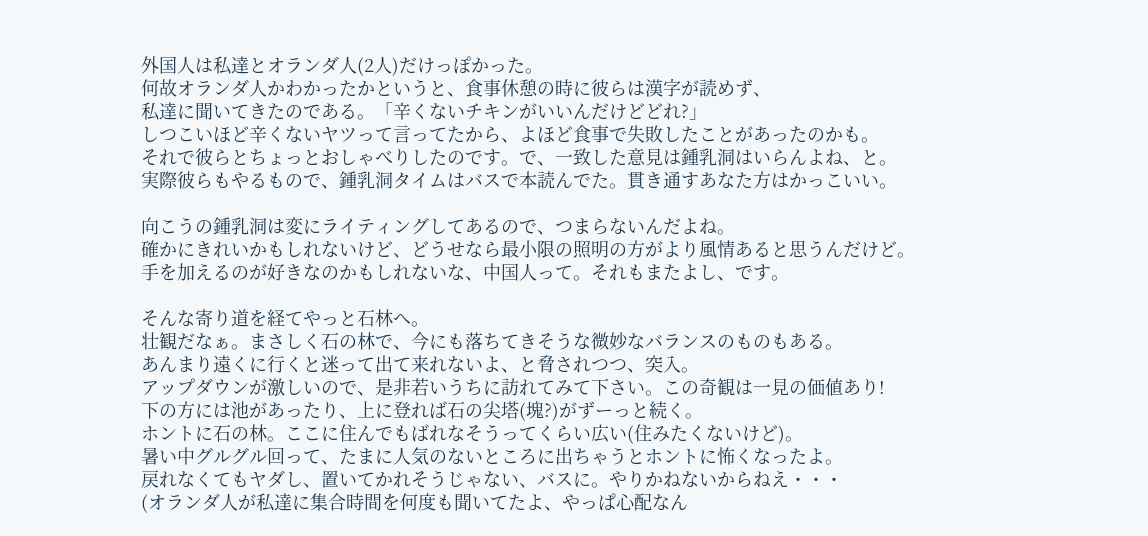外国人は私達とオランダ人(2人)だけっぽかった。
何故オランダ人かわかったかというと、食事休憩の時に彼らは漢字が読めず、
私達に聞いてきたのである。「辛くないチキンがいいんだけどどれ?」
しつこいほど辛くないヤツって言ってたから、よほど食事で失敗したことがあったのかも。
それで彼らとちょっとおしゃべりしたのです。で、一致した意見は鍾乳洞はいらんよね、と。
実際彼らもやるもので、鍾乳洞タイムはバスで本読んでた。貫き通すあなた方はかっこいい。

向こうの鍾乳洞は変にライティングしてあるので、つまらないんだよね。
確かにきれいかもしれないけど、どうせなら最小限の照明の方がより風情あると思うんだけど。
手を加えるのが好きなのかもしれないな、中国人って。それもまたよし、です。

そんな寄り道を経てやっと石林へ。
壮観だなぁ。まさしく石の林で、今にも落ちてきそうな微妙なバランスのものもある。
あんまり遠くに行くと迷って出て来れないよ、と脅されつつ、突入。
アップダウンが激しいので、是非若いうちに訪れてみて下さい。この奇観は一見の価値あり!
下の方には池があったり、上に登れば石の尖塔(塊?)がずーっと続く。
ホントに石の林。ここに住んでもばれなそうってくらい広い(住みたくないけど)。
暑い中グルグル回って、たまに人気のないところに出ちゃうとホントに怖くなったよ。
戻れなくてもヤダし、置いてかれそうじゃない、バスに。やりかねないからねえ・・・
(オランダ人が私達に集合時間を何度も聞いてたよ、やっぱ心配なん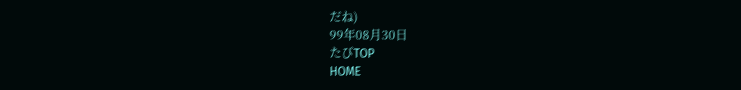だね)
99年08月30日
たびTOP
HOME